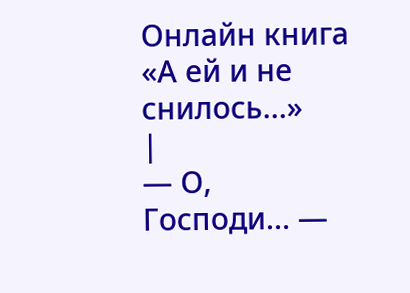Онлайн книга «А ей и не снилось…»
|
— О, Господи… —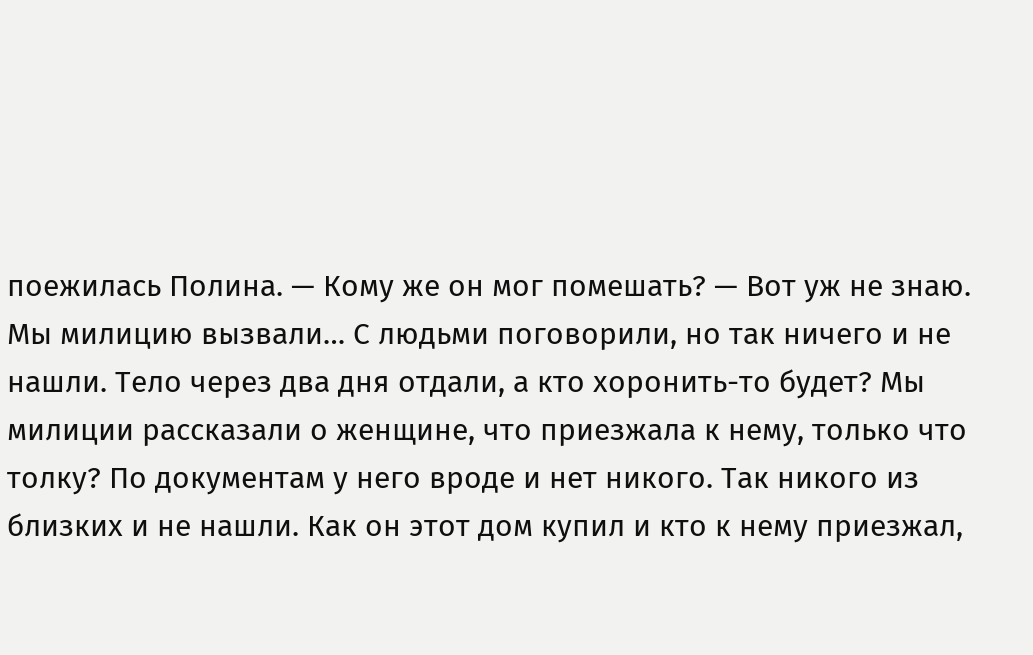поежилась Полина. — Кому же он мог помешать? — Вот уж не знаю. Мы милицию вызвали… С людьми поговорили, но так ничего и не нашли. Тело через два дня отдали, а кто хоронить-то будет? Мы милиции рассказали о женщине, что приезжала к нему, только что толку? По документам у него вроде и нет никого. Так никого из близких и не нашли. Как он этот дом купил и кто к нему приезжал,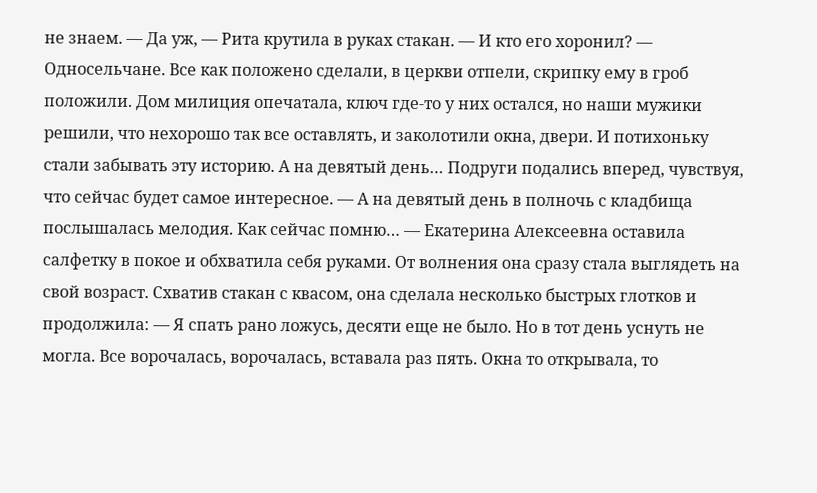не знаем. — Да уж, — Рита крутила в руках стакан. — И кто его хоронил? — Односельчане. Все как положено сделали, в церкви отпели, скрипку ему в гроб положили. Дом милиция опечатала, ключ где-то у них остался, но наши мужики решили, что нехорошо так все оставлять, и заколотили окна, двери. И потихоньку стали забывать эту историю. А на девятый день… Подруги подались вперед, чувствуя, что сейчас будет самое интересное. — А на девятый день в полночь с кладбища послышалась мелодия. Как сейчас помню… — Екатерина Алексеевна оставила салфетку в покое и обхватила себя руками. От волнения она сразу стала выглядеть на свой возраст. Схватив стакан с квасом, она сделала несколько быстрых глотков и продолжила: — Я спать рано ложусь, десяти еще не было. Но в тот день уснуть не могла. Все ворочалась, ворочалась, вставала раз пять. Окна то открывала, то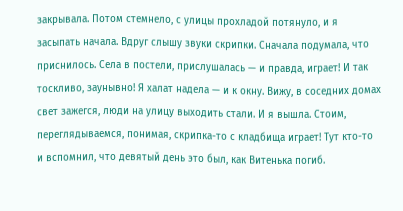закрывала. Потом стемнело, с улицы прохладой потянуло, и я засыпать начала. Вдруг слышу звуки скрипки. Сначала подумала, что приснилось. Села в постели, прислушалась — и правда, играет! И так тоскливо, заунывно! Я халат надела — и к окну. Вижу, в соседних домах свет зажегся, люди на улицу выходить стали. И я вышла. Стоим, переглядываемся, понимая, скрипка-то с кладбища играет! Тут кто-то и вспомнил, что девятый день это был, как Витенька погиб.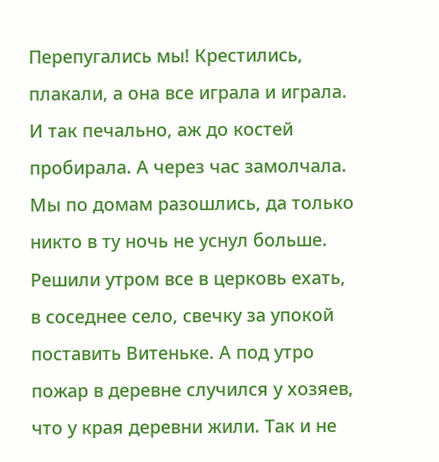Перепугались мы! Крестились, плакали, а она все играла и играла. И так печально, аж до костей пробирала. А через час замолчала. Мы по домам разошлись, да только никто в ту ночь не уснул больше. Решили утром все в церковь ехать, в соседнее село, свечку за упокой поставить Витеньке. А под утро пожар в деревне случился у хозяев, что у края деревни жили. Так и не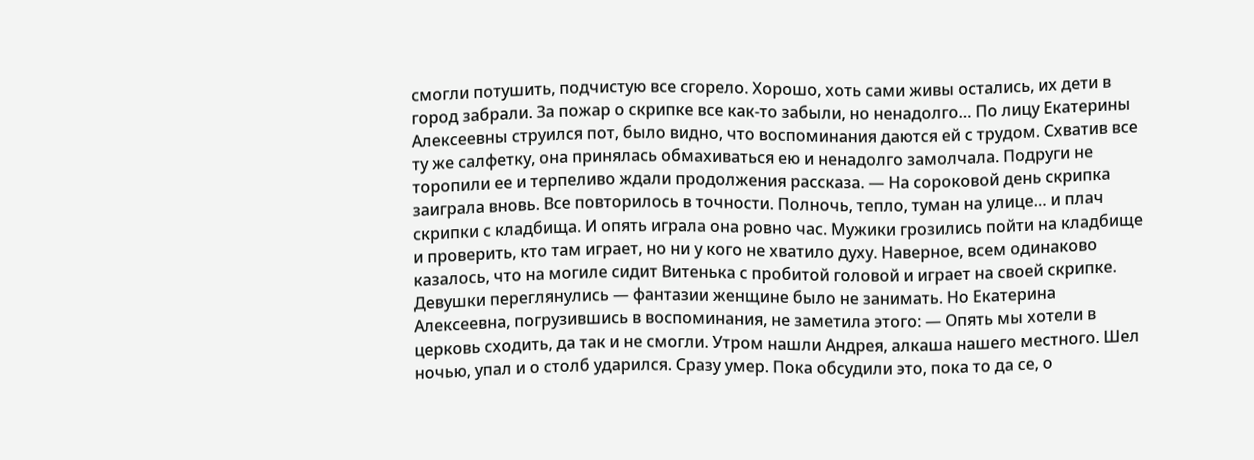смогли потушить, подчистую все сгорело. Хорошо, хоть сами живы остались, их дети в город забрали. За пожар о скрипке все как-то забыли, но ненадолго… По лицу Екатерины Алексеевны струился пот, было видно, что воспоминания даются ей с трудом. Схватив все ту же салфетку, она принялась обмахиваться ею и ненадолго замолчала. Подруги не торопили ее и терпеливо ждали продолжения рассказа. — На сороковой день скрипка заиграла вновь. Все повторилось в точности. Полночь, тепло, туман на улице… и плач скрипки с кладбища. И опять играла она ровно час. Мужики грозились пойти на кладбище и проверить, кто там играет, но ни у кого не хватило духу. Наверное, всем одинаково казалось, что на могиле сидит Витенька с пробитой головой и играет на своей скрипке. Девушки переглянулись — фантазии женщине было не занимать. Но Екатерина Алексеевна, погрузившись в воспоминания, не заметила этого: — Опять мы хотели в церковь сходить, да так и не смогли. Утром нашли Андрея, алкаша нашего местного. Шел ночью, упал и о столб ударился. Сразу умер. Пока обсудили это, пока то да се, о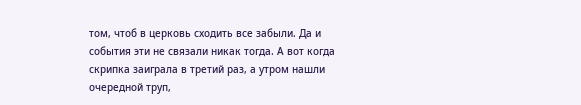том, чтоб в церковь сходить все забыли. Да и события эти не связали никак тогда. А вот когда скрипка заиграла в третий раз, а утром нашли очередной труп,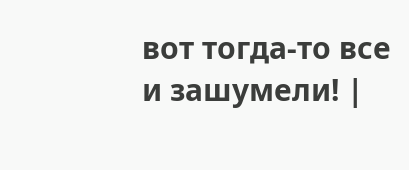вот тогда-то все и зашумели! |